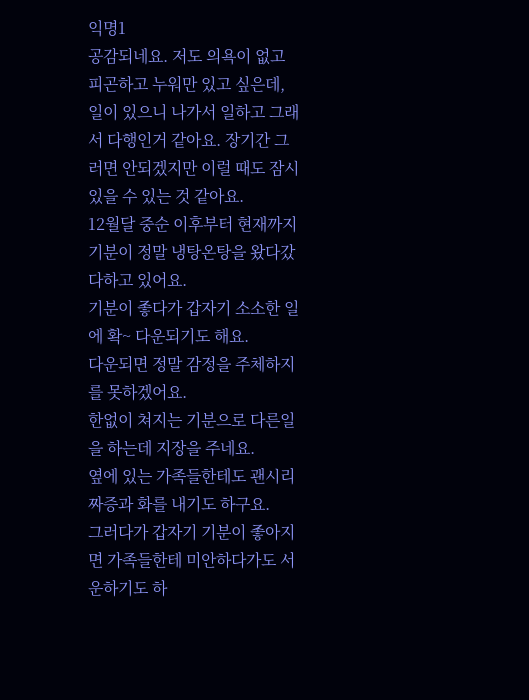익명1
공감되네요. 저도 의욕이 없고 피곤하고 누워만 있고 싶은데, 일이 있으니 나가서 일하고 그래서 다행인거 같아요. 장기간 그러면 안되겠지만 이럴 때도 잠시 있을 수 있는 것 같아요.
12월달 중순 이후부터 현재까지 기분이 정말 냉탕온탕을 왔다갔다하고 있어요.
기분이 좋다가 갑자기 소소한 일에 확~ 다운되기도 해요.
다운되면 정말 감정을 주체하지를 못하겠어요.
한없이 쳐지는 기분으로 다른일을 하는데 지장을 주네요.
옆에 있는 가족들한테도 괜시리 짜증과 화를 내기도 하구요.
그러다가 갑자기 기분이 좋아지면 가족들한테 미안하다가도 서운하기도 하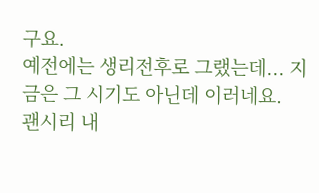구요.
예전에는 생리전후로 그랬는데... 지금은 그 시기도 아닌데 이러네요.
괜시리 내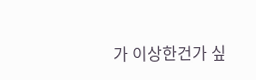가 이상한건가 싶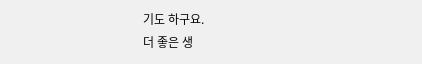기도 하구요.
더 좋은 생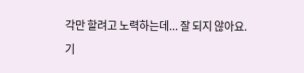각만 할려고 노력하는데... 잘 되지 않아요.
기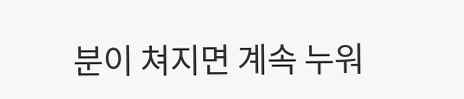분이 쳐지면 계속 누워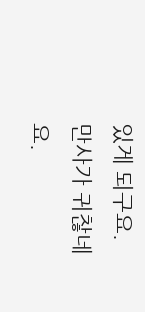있게 되구요. 만사가 귀찮네요.